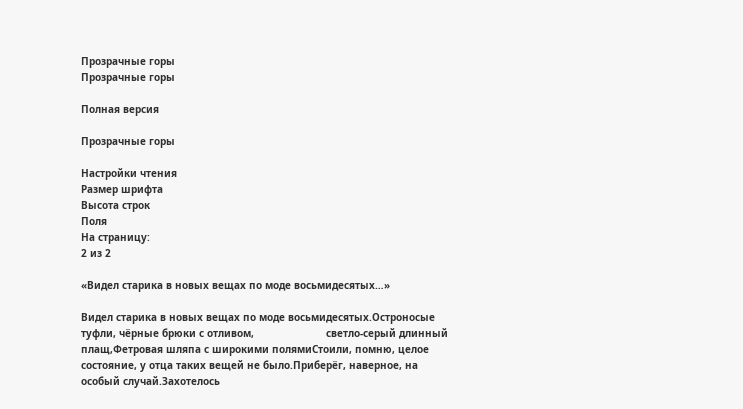Прозрачные горы
Прозрачные горы

Полная версия

Прозрачные горы

Настройки чтения
Размер шрифта
Высота строк
Поля
На страницу:
2 из 2

«Видел старика в новых вещах по моде восьмидесятых…»

Видел старика в новых вещах по моде восьмидесятых.Остроносые туфли, чёрные брюки с отливом,                        светло-серый длинный плащ,Фетровая шляпа с широкими полямиСтоили, помню, целое состояние, у отца таких вещей не было.Приберёг, наверное, на особый случай.Захотелось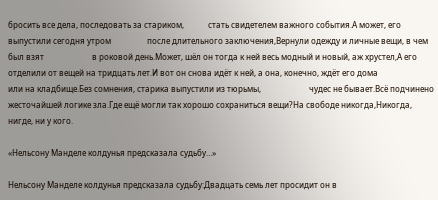бросить все дела, последовать за стариком,            стать свидетелем важного события.А может, его выпустили сегодня утром                  после длительного заключения,Вернули одежду и личные вещи, в чем был взят                        в роковой день.Может, шёл он тогда к ней весь модный и новый, аж хрустел,А его отделили от вещей на тридцать лет.И вот он снова идёт к ней, а она, конечно, ждёт его дома                        или на кладбище.Без сомнения, старика выпустили из тюрьмы,                        чудес не бывает.Всё подчинено жесточайшей логике зла.Где ещё могли так хорошо сохраниться вещи?На свободе никогда,Никогда, нигде, ни у кого.

«Нельсону Манделе колдунья предсказала судьбу…»

Нельсону Манделе колдунья предсказала судьбу:Двадцать семь лет просидит он в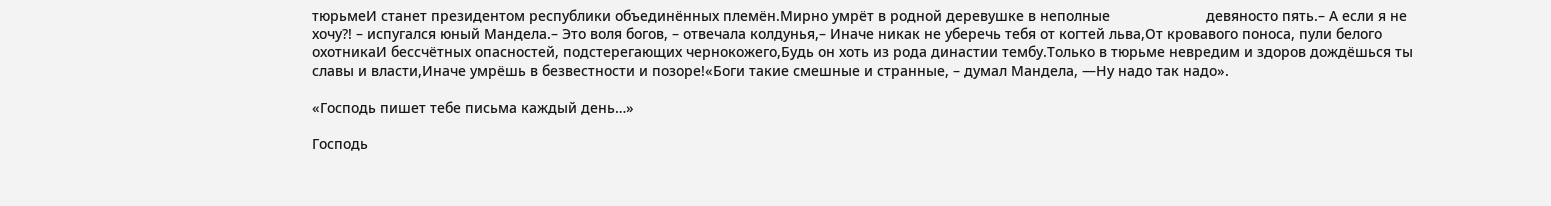тюрьмеИ станет президентом республики объединённых племён.Мирно умрёт в родной деревушке в неполные                        девяносто пять.– А если я не хочу?! – испугался юный Мандела.– Это воля богов, – отвечала колдунья,– Иначе никак не уберечь тебя от когтей льва,От кровавого поноса, пули белого охотникаИ бессчётных опасностей, подстерегающих чернокожего,Будь он хоть из рода династии тембу.Только в тюрьме невредим и здоров дождёшься ты                        славы и власти,Иначе умрёшь в безвестности и позоре!«Боги такие смешные и странные, – думал Мандела, —Ну надо так надо».

«Господь пишет тебе письма каждый день…»

Господь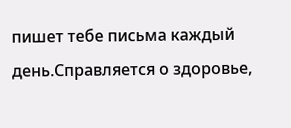пишет тебе письма каждый день.Справляется о здоровье,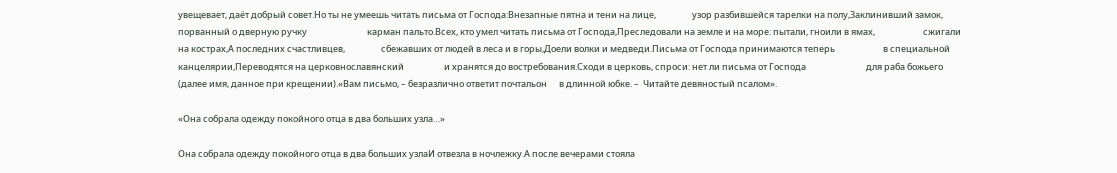увещевает, даёт добрый совет.Но ты не умеешь читать письма от Господа:Внезапные пятна и тени на лице,                  узор разбившейся тарелки на полу,Заклинивший замок, порванный о дверную ручку                              карман пальто.Всех, кто умел читать письма от Господа,Преследовали на земле и на море: пытали, гноили в ямах,                        сжигали на кострах,А последних счастливцев,                  сбежавших от людей в леса и в горы,Доели волки и медведи.Письма от Господа принимаются теперь                        в специальной канцелярии,Переводятся на церковнославянский                    и хранятся до востребования.Сходи в церковь, спроси: нет ли письма от Господа                              для раба божьего              (далее имя, данное при крещении).«Вам письмо, – безразлично ответит почтальон      в длинной юбке. –  Читайте девяностый псалом».

«Она собрала одежду покойного отца в два больших узла…»

Она собрала одежду покойного отца в два больших узлаИ отвезла в ночлежку.А после вечерами стояла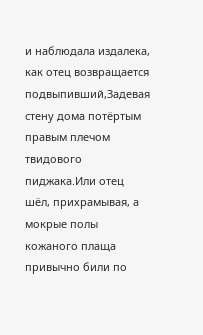и наблюдала издалека,            как отец возвращается подвыпивший,Задевая стену дома потёртым правым плечом                        твидового пиджака.Или отец шёл, прихрамывая, а мокрые полы кожаного плаща                  привычно били по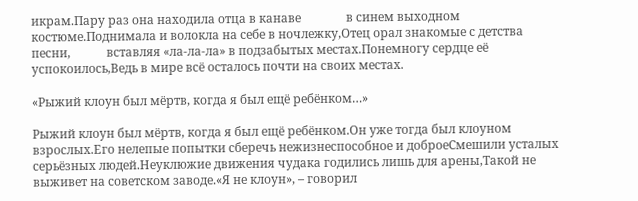икрам.Пару раз она находила отца в канаве               в синем выходном костюме.Поднимала и волокла на себе в ночлежку,Отец орал знакомые с детства песни,            вставляя «ла-ла-ла» в подзабытых местах.Понемногу сердце её успокоилось,Ведь в мире всё осталось почти на своих местах.

«Рыжий клоун был мёртв, когда я был ещё ребёнком…»

Рыжий клоун был мёртв, когда я был ещё ребёнком.Он уже тогда был клоуном взрослых.Его нелепые попытки сберечь нежизнеспособное и доброеСмешили усталых серьёзных людей.Неуклюжие движения чудака годились лишь для арены,Такой не выживет на советском заводе.«Я не клоун», – говорил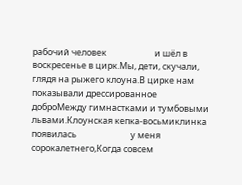рабочий человек                        и шёл в воскресенье в цирк.Мы, дети, скучали, глядя на рыжего клоуна.В цирке нам показывали дрессированное доброМежду гимнастками и тумбовыми львами.Клоунская кепка-восьмиклинка появилась                           у меня сорокалетнего,Когда совсем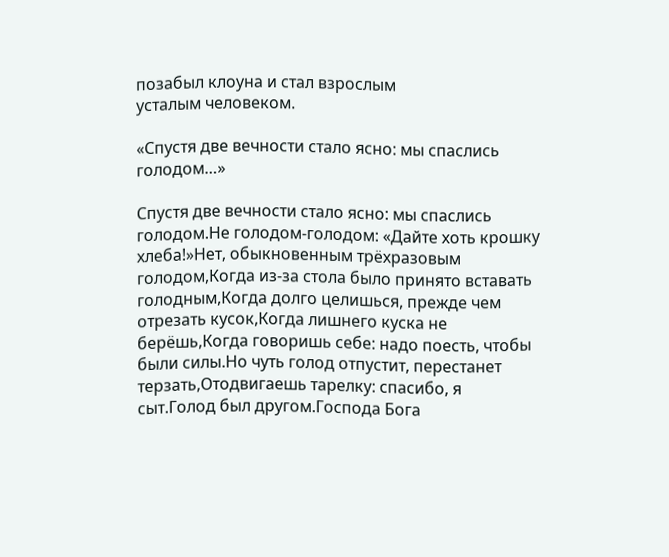позабыл клоуна и стал взрослым                              усталым человеком.

«Спустя две вечности стало ясно: мы спаслись голодом…»

Спустя две вечности стало ясно: мы спаслись голодом.Не голодом-голодом: «Дайте хоть крошку хлеба!»Нет, обыкновенным трёхразовым голодом,Когда из-за стола было принято вставать голодным,Когда долго целишься, прежде чем отрезать кусок,Когда лишнего куска не берёшь,Когда говоришь себе: надо поесть, чтобы были силы.Но чуть голод отпустит, перестанет терзать,Отодвигаешь тарелку: спасибо, я сыт.Голод был другом.Господа Бога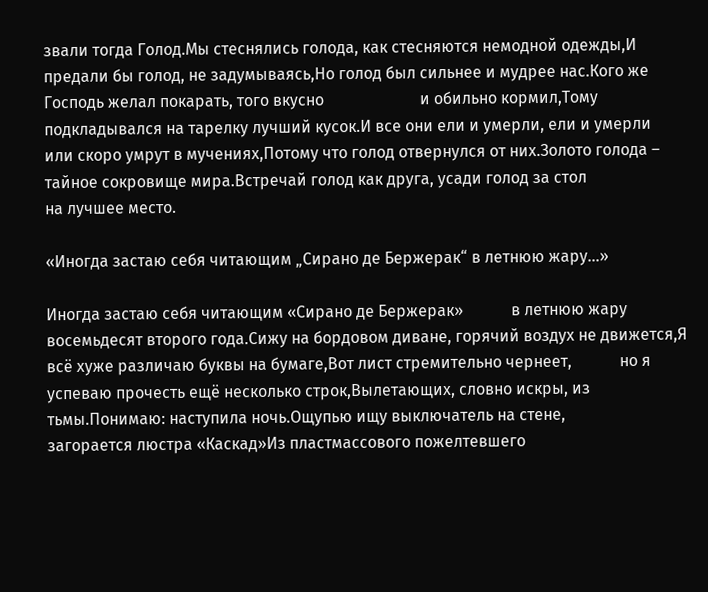звали тогда Голод.Мы стеснялись голода, как стесняются немодной одежды,И предали бы голод, не задумываясь,Но голод был сильнее и мудрее нас.Кого же Господь желал покарать, того вкусно                        и обильно кормил,Тому подкладывался на тарелку лучший кусок.И все они ели и умерли, ели и умерли                  или скоро умрут в мучениях,Потому что голод отвернулся от них.Золото голода – тайное сокровище мира.Встречай голод как друга, усади голод за стол                        на лучшее место.

«Иногда застаю себя читающим „Сирано де Бержерак“ в летнюю жару…»

Иногда застаю себя читающим «Сирано де Бержерак»            в летнюю жару восемьдесят второго года.Сижу на бордовом диване, горячий воздух не движется,Я всё хуже различаю буквы на бумаге,Вот лист стремительно чернеет,            но я успеваю прочесть ещё несколько строк,Вылетающих, словно искры, из тьмы.Понимаю: наступила ночь.Ощупью ищу выключатель на стене,                  загорается люстра «Каскад»Из пластмассового пожелтевшего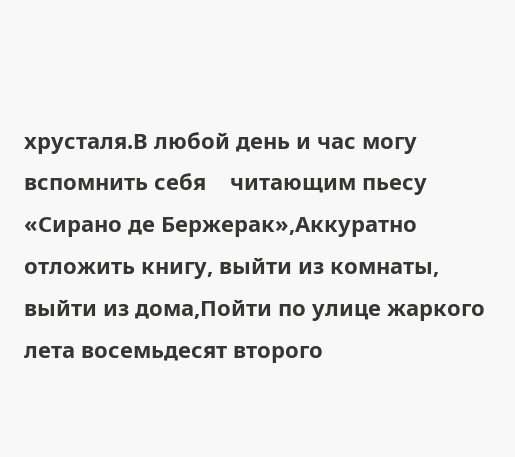хрусталя.В любой день и час могу вспомнить себя    читающим пьесу «Сирано де Бержерак»,Аккуратно отложить книгу, выйти из комнаты,                        выйти из дома,Пойти по улице жаркого лета восемьдесят второго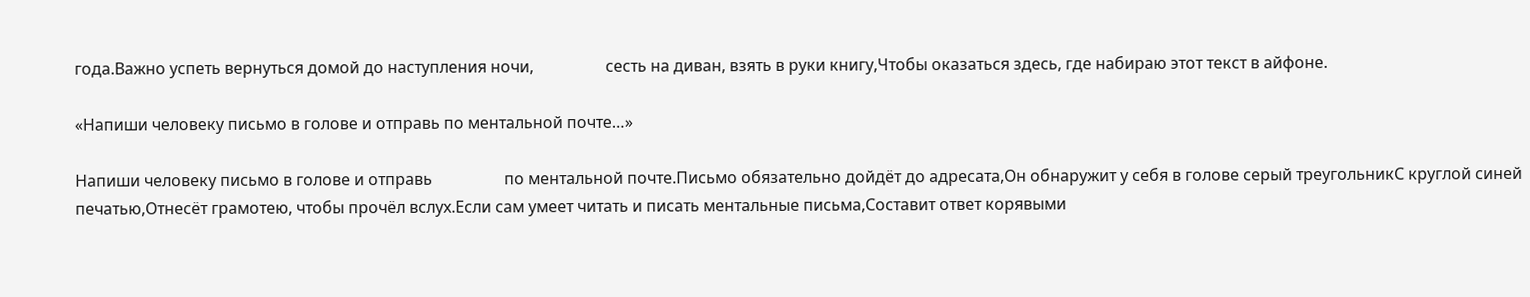года.Важно успеть вернуться домой до наступления ночи,                  сесть на диван, взять в руки книгу,Чтобы оказаться здесь, где набираю этот текст в айфоне.

«Напиши человеку письмо в голове и отправь по ментальной почте…»

Напиши человеку письмо в голове и отправь                  по ментальной почте.Письмо обязательно дойдёт до адресата,Он обнаружит у себя в голове серый треугольникС круглой синей печатью,Отнесёт грамотею, чтобы прочёл вслух.Если сам умеет читать и писать ментальные письма,Составит ответ корявыми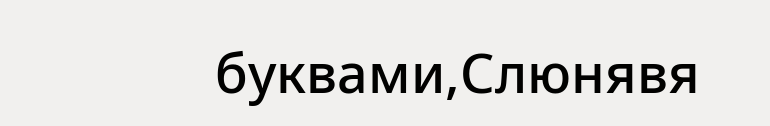буквами,Слюнявя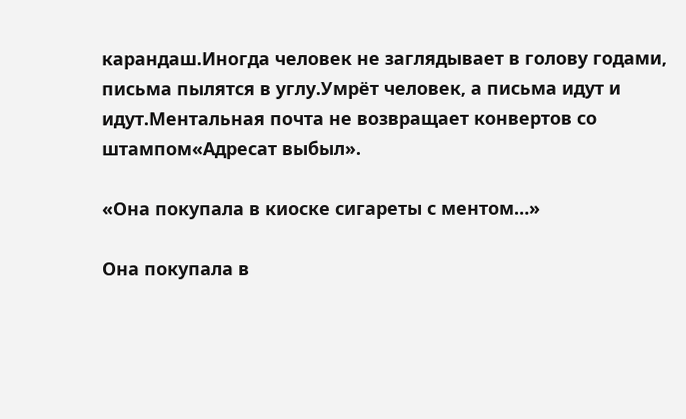карандаш.Иногда человек не заглядывает в голову годами,                  письма пылятся в углу.Умрёт человек, а письма идут и идут.Ментальная почта не возвращает конвертов со штампом«Адресат выбыл».

«Она покупала в киоске сигареты с ментом…»

Она покупала в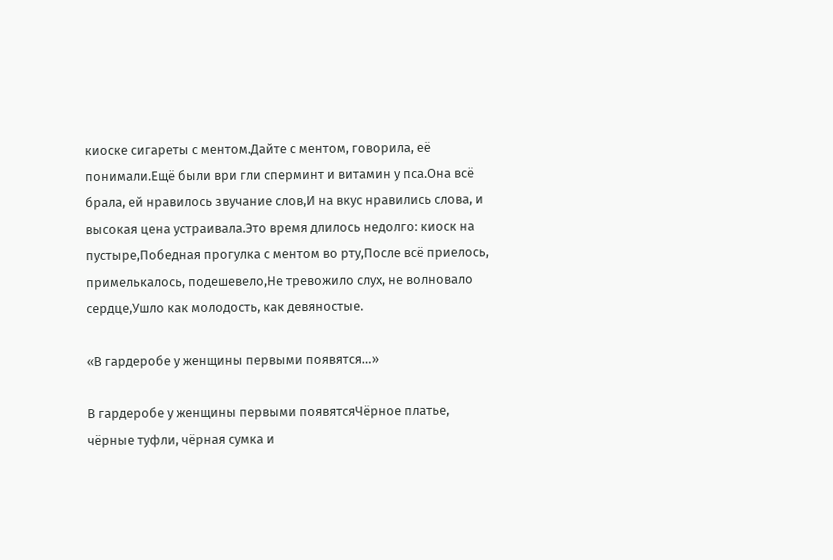киоске сигареты с ментом.Дайте с ментом, говорила, её понимали.Ещё были ври гли сперминт и витамин у пса.Она всё брала, ей нравилось звучание слов,И на вкус нравились слова, и высокая цена устраивала.Это время длилось недолго: киоск на пустыре,Победная прогулка с ментом во рту,После всё приелось, примелькалось, подешевело,Не тревожило слух, не волновало сердце,Ушло как молодость, как девяностые.

«В гардеробе у женщины первыми появятся…»

В гардеробе у женщины первыми появятсяЧёрное платье, чёрные туфли, чёрная сумка и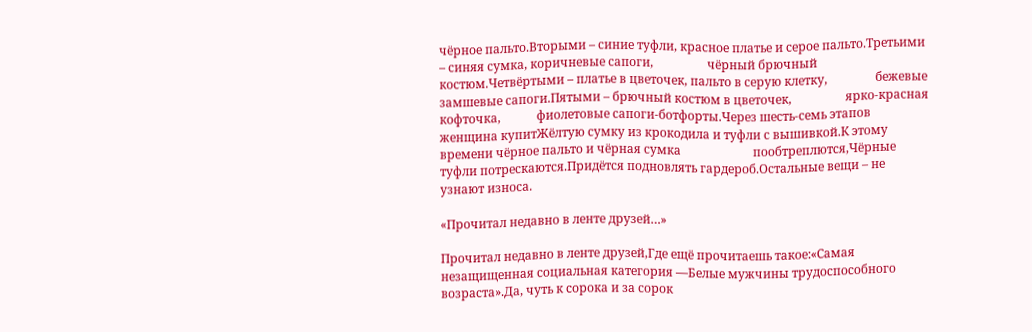чёрное пальто.Вторыми – синие туфли, красное платье и серое пальто.Третьими – синяя сумка, коричневые сапоги,                  чёрный брючный костюм.Четвёртыми – платье в цветочек, пальто в серую клетку,                бежевые замшевые сапоги.Пятыми – брючный костюм в цветочек,                  ярко-красная кофточка,            фиолетовые сапоги-ботфорты.Через шесть-семь этапов женщина купитЖёлтую сумку из крокодила и туфли с вышивкой.К этому времени чёрное пальто и чёрная сумка                        пообтреплются,Чёрные туфли потрескаются.Придётся подновлять гардероб.Остальные вещи – не узнают износа.

«Прочитал недавно в ленте друзей…»

Прочитал недавно в ленте друзей,Где ещё прочитаешь такое:«Самая незащищенная социальная категория —Белые мужчины трудоспособного возраста».Да, чуть к сорока и за сорок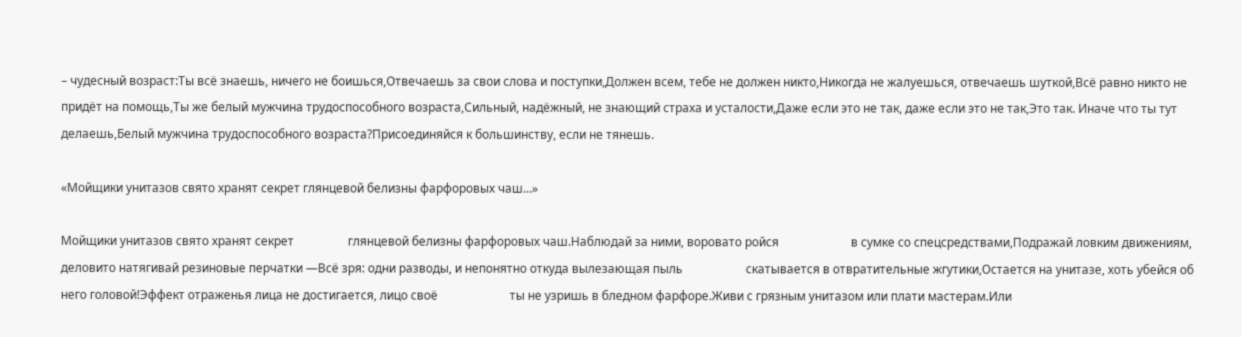– чудесный возраст:Ты всё знаешь, ничего не боишься,Отвечаешь за свои слова и поступки,Должен всем, тебе не должен никто,Никогда не жалуешься, отвечаешь шуткой,Всё равно никто не придёт на помощь,Ты же белый мужчина трудоспособного возраста,Сильный, надёжный, не знающий страха и усталости,Даже если это не так, даже если это не так,Это так. Иначе что ты тут делаешь,Белый мужчина трудоспособного возраста?Присоединяйся к большинству, если не тянешь.

«Мойщики унитазов свято хранят секрет глянцевой белизны фарфоровых чаш…»

Мойщики унитазов свято хранят секрет                  глянцевой белизны фарфоровых чаш.Наблюдай за ними, воровато ройся                        в сумке со спецсредствами,Подражай ловким движениям,                  деловито натягивай резиновые перчатки —Всё зря: одни разводы, и непонятно откуда вылезающая пыль                     скатывается в отвратительные жгутики,Остается на унитазе, хоть убейся об него головой!Эффект отраженья лица не достигается, лицо своё                        ты не узришь в бледном фарфоре.Живи с грязным унитазом или плати мастерам.Или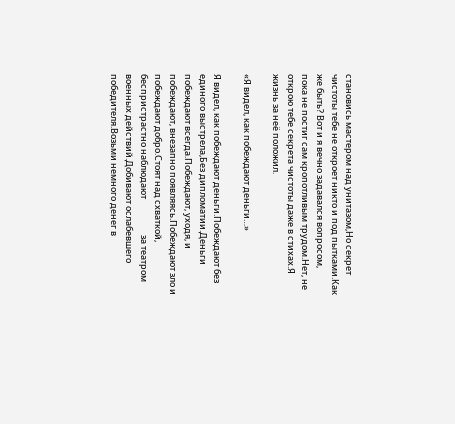становись мастером над унитазом,Но секрет чистоты тебе не откроет никто и под пытками.Как же быть? Вот и я вечно задавался вопросом,                        пока не постиг сам кропотливым трудом.Нет, не открою тебе секрета чистоты даже в стихах.Я жизнь за неё положил.

«Я видел, как побеждают деньги…»

Я видел, как побеждают деньги.Побеждают без единого выстрела,Без дипломатии.Деньги побеждают всегда.Побеждают, уходя, и побеждают, внезапно появляясь.Побеждают зло и побеждают добро.Стоят над схваткой, беспристрастно наблюдают                  за театром военных действий.Добивают ослабевшего победителя.Возьми немного денег в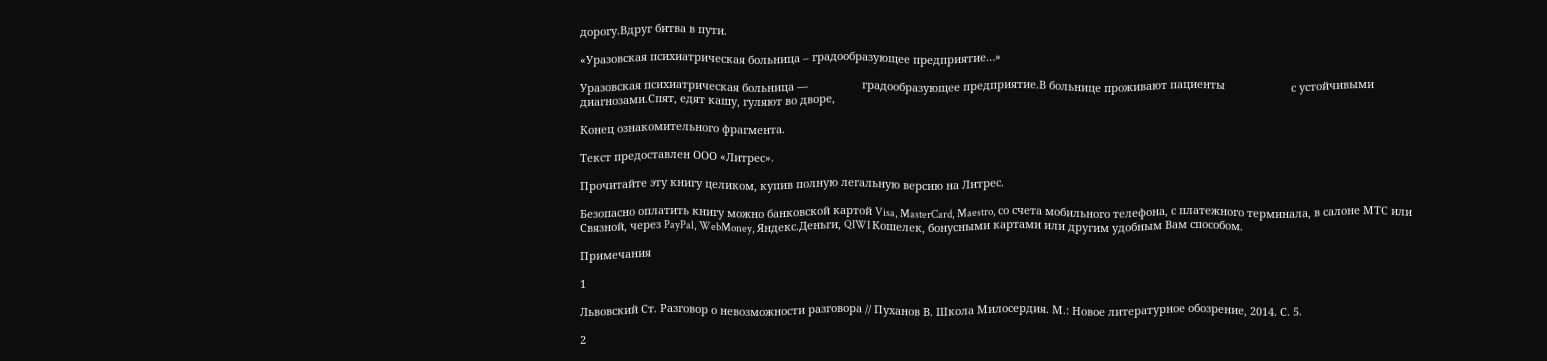дорогу.Вдруг битва в пути.

«Уразовская психиатрическая больница – градообразующее предприятие…»

Уразовская психиатрическая больница —                  градообразующее предприятие.В больнице проживают пациенты                      с устойчивыми диагнозами.Спят, едят кашу, гуляют во дворе,

Конец ознакомительного фрагмента.

Текст предоставлен ООО «Литрес».

Прочитайте эту книгу целиком, купив полную легальную версию на Литрес.

Безопасно оплатить книгу можно банковской картой Visa, MasterCard, Maestro, со счета мобильного телефона, с платежного терминала, в салоне МТС или Связной, через PayPal, WebMoney, Яндекс.Деньги, QIWI Кошелек, бонусными картами или другим удобным Вам способом.

Примечания

1

Львовский Ст. Разговор о невозможности разговора // Пуханов В. Школа Милосердия. М.: Новое литературное обозрение, 2014. С. 5.

2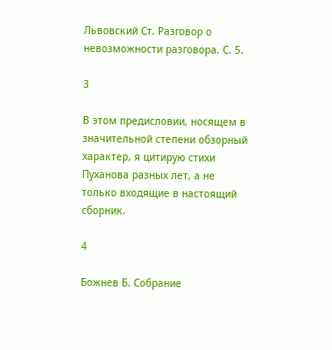Львовский Ст. Разговор о невозможности разговора. С. 5.

3

В этом предисловии, носящем в значительной степени обзорный характер, я цитирую стихи Пуханова разных лет, а не только входящие в настоящий сборник.

4

Божнев Б. Собрание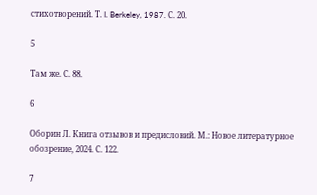стихотворений. Т. I. Berkeley, 1987. С. 20.

5

Там же. С. 88.

6

Оборин Л. Книга отзывов и предисловий. М.: Новое литературное обозрение, 2024. С. 122.

7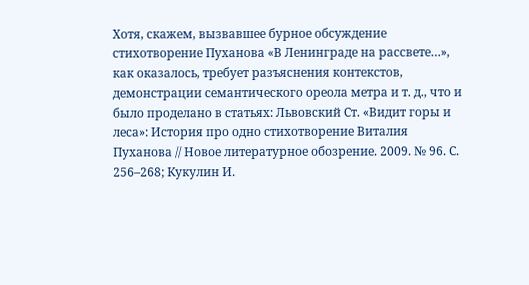Хотя, скажем, вызвавшее бурное обсуждение стихотворение Пуханова «В Ленинграде на рассвете…», как оказалось, требует разъяснения контекстов, демонстрации семантического ореола метра и т. д., что и было проделано в статьях: Львовский Ст. «Видит горы и леса»: История про одно стихотворение Виталия Пуханова // Новое литературное обозрение. 2009. № 96. С. 256–268; Кукулин И.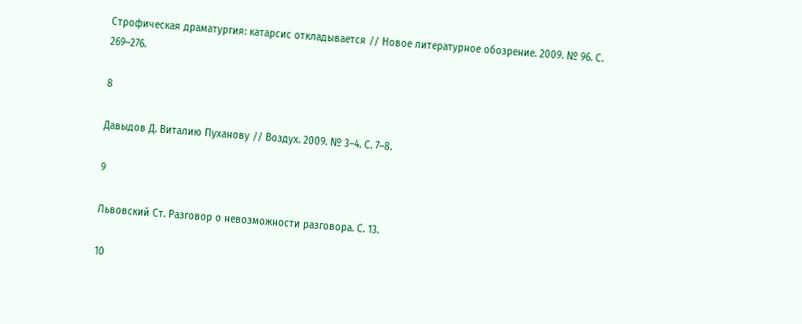Строфическая драматургия: катарсис откладывается // Новое литературное обозрение. 2009. № 96. С. 269–276.

8

Давыдов Д. Виталию Пуханову // Воздух. 2009. № 3–4. С. 7–8.

9

Львовский Ст. Разговор о невозможности разговора. С. 13.

10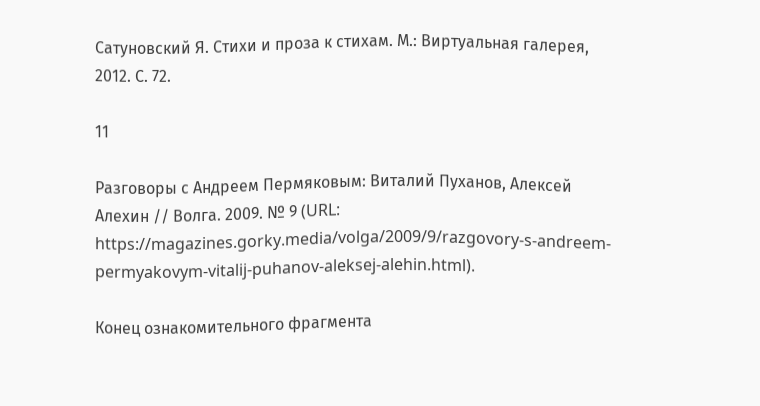Сатуновский Я. Стихи и проза к стихам. М.: Виртуальная галерея, 2012. С. 72.

11

Разговоры с Андреем Пермяковым: Виталий Пуханов, Алексей Алехин // Волга. 2009. № 9 (URL: https://magazines.gorky.media/volga/2009/9/razgovory-s-andreem-permyakovym-vitalij-puhanov-aleksej-alehin.html).

Конец ознакомительного фрагмента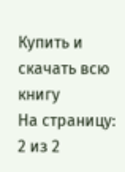Купить и скачать всю книгу
На страницу:
2 из 2